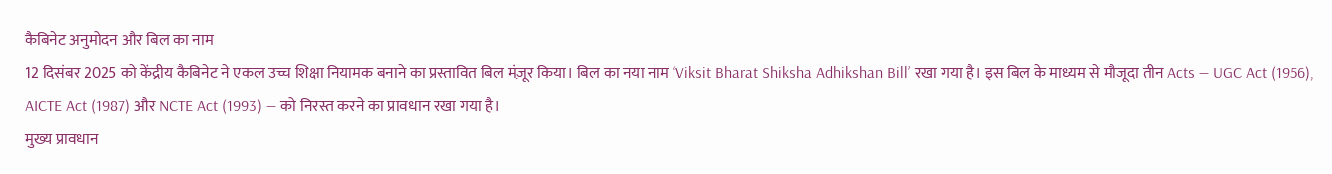कैबिनेट अनुमोदन और बिल का नाम
12 दिसंबर 2025 को केंद्रीय कैबिनेट ने एकल उच्च शिक्षा नियामक बनाने का प्रस्तावित बिल मंज़ूर किया। बिल का नया नाम ‘Viksit Bharat Shiksha Adhikshan Bill’ रखा गया है। इस बिल के माध्यम से मौजूदा तीन Acts — UGC Act (1956), AICTE Act (1987) और NCTE Act (1993) — को निरस्त करने का प्रावधान रखा गया है।
मुख्य प्रावधान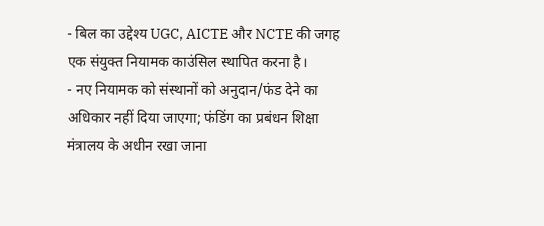- बिल का उद्देश्य UGC, AICTE और NCTE की जगह एक संयुक्त नियामक काउंसिल स्थापित करना है।
- नए नियामक को संस्थानों को अनुदान/फंड देने का अधिकार नहीं दिया जाएगा; फंडिंग का प्रबंधन शिक्षा मंत्रालय के अधीन रखा जाना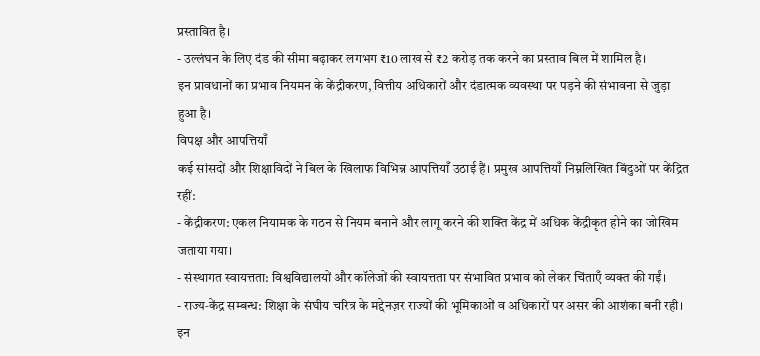प्रस्तावित है।
- उल्लंघन के लिए दंड की सीमा बढ़ाकर लगभग ₹10 लाख से ₹2 करोड़ तक करने का प्रस्ताव बिल में शामिल है।
इन प्रावधानों का प्रभाव नियमन के केंद्रीकरण, वित्तीय अधिकारों और दंडात्मक व्यवस्था पर पड़ने की संभावना से जुड़ा हुआ है।
विपक्ष और आपत्तियाँ
कई सांसदों और शिक्षाविदों ने बिल के खिलाफ विभिन्न आपत्तियाँ उठाई हैं। प्रमुख आपत्तियाँ निम्नलिखित बिंदुओं पर केंद्रित रहीं:
- केंद्रीकरण: एकल नियामक के गठन से नियम बनाने और लागू करने की शक्ति केंद्र में अधिक केंद्रीकृत होने का जोखिम जताया गया।
- संस्थागत स्वायत्तता: विश्वविद्यालयों और कॉलेजों की स्वायत्तता पर संभावित प्रभाव को लेकर चिंताएँ व्यक्त की गईं।
- राज्य‑केंद्र सम्बन्ध: शिक्षा के संघीय चरित्र के मद्देनज़र राज्यों की भूमिकाओं व अधिकारों पर असर की आशंका बनी रही।
इन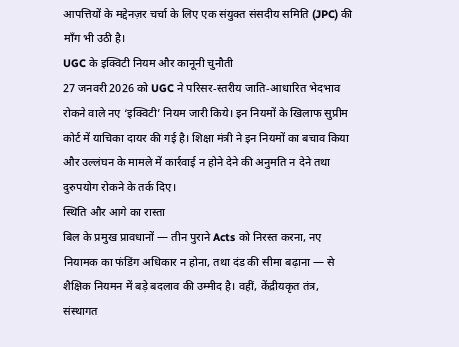आपत्तियों के मद्देनज़र चर्चा के लिए एक संयुक्त संसदीय समिति (JPC) की माँग भी उठी है।
UGC के इक्विटी नियम और कानूनी चुनौती
27 जनवरी 2026 को UGC ने परिसर‑स्तरीय जाति‑आधारित भेदभाव रोकने वाले नए ‘इक्विटी’ नियम जारी किये। इन नियमों के खिलाफ सुप्रीम कोर्ट में याचिका दायर की गई है। शिक्षा मंत्री ने इन नियमों का बचाव किया और उल्लंघन के मामले में कार्रवाई न होने देने की अनुमति न देने तथा दुरुपयोग रोकने के तर्क दिए।
स्थिति और आगे का रास्ता
बिल के प्रमुख प्रावधानों — तीन पुराने Acts को निरस्त करना, नए नियामक का फंडिंग अधिकार न होना, तथा दंड की सीमा बढ़ाना — से शैक्षिक नियमन में बड़े बदलाव की उम्मीद है। वहीं, केंद्रीयकृत तंत्र, संस्थागत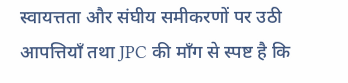स्वायत्तता और संघीय समीकरणों पर उठी आपत्तियाँ तथा JPC की माँग से स्पष्ट है कि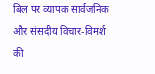बिल पर व्यापक सार्वजनिक और संसदीय विचार-विमर्श की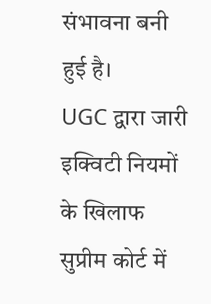संभावना बनी हुई है।
UGC द्वारा जारी इक्विटी नियमों के खिलाफ सुप्रीम कोर्ट में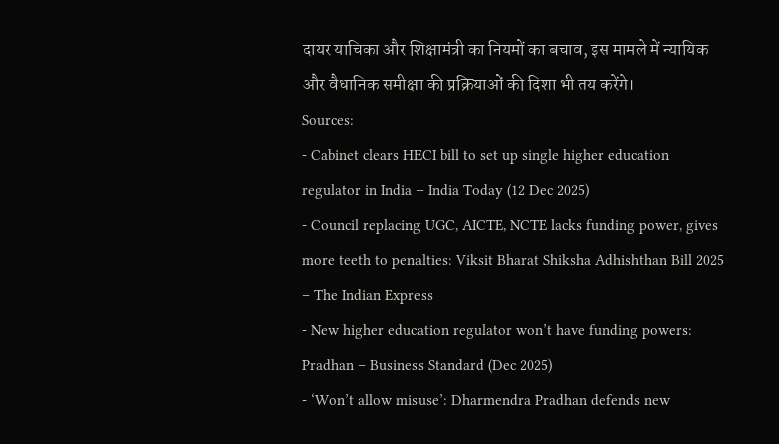दायर याचिका और शिक्षामंत्री का नियमों का बचाव, इस मामले में न्यायिक और वैधानिक समीक्षा की प्रक्रियाओं की दिशा भी तय करेंगे।
Sources:
- Cabinet clears HECI bill to set up single higher education regulator in India – India Today (12 Dec 2025)
- Council replacing UGC, AICTE, NCTE lacks funding power, gives more teeth to penalties: Viksit Bharat Shiksha Adhishthan Bill 2025 – The Indian Express
- New higher education regulator won’t have funding powers: Pradhan – Business Standard (Dec 2025)
- ‘Won’t allow misuse’: Dharmendra Pradhan defends new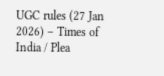UGC rules (27 Jan 2026) – Times of India / Plea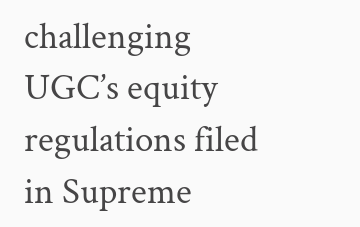challenging UGC’s equity regulations filed in Supreme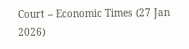Court – Economic Times (27 Jan 2026)